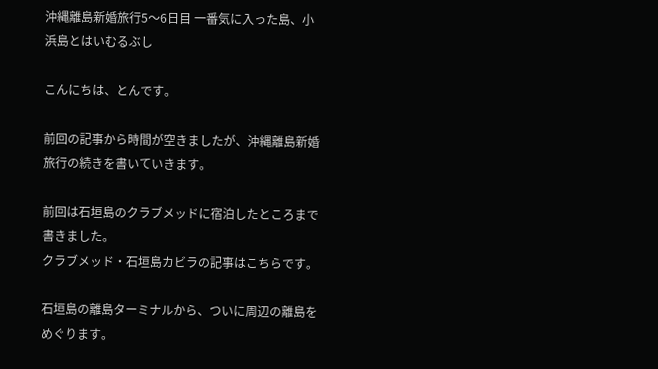沖縄離島新婚旅行5〜6日目 一番気に入った島、小浜島とはいむるぶし

こんにちは、とんです。

前回の記事から時間が空きましたが、沖縄離島新婚旅行の続きを書いていきます。

前回は石垣島のクラブメッドに宿泊したところまで書きました。
クラブメッド・石垣島カビラの記事はこちらです。

石垣島の離島ターミナルから、ついに周辺の離島をめぐります。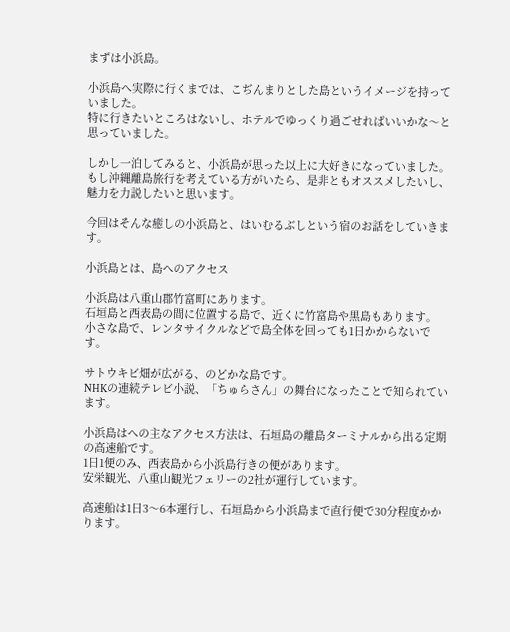まずは小浜島。

小浜島へ実際に行くまでは、こぢんまりとした島というイメージを持っていました。
特に行きたいところはないし、ホテルでゆっくり過ごせればいいかな〜と思っていました。

しかし一泊してみると、小浜島が思った以上に大好きになっていました。
もし沖縄離島旅行を考えている方がいたら、是非ともオススメしたいし、魅力を力説したいと思います。

今回はそんな癒しの小浜島と、はいむるぶしという宿のお話をしていきます。

小浜島とは、島へのアクセス

小浜島は八重山郡竹富町にあります。
石垣島と西表島の間に位置する島で、近くに竹富島や黒島もあります。
小さな島で、レンタサイクルなどで島全体を回っても1日かからないです。

サトウキビ畑が広がる、のどかな島です。
NHKの連続テレビ小説、「ちゅらさん」の舞台になったことで知られています。

小浜島はへの主なアクセス方法は、石垣島の離島ターミナルから出る定期の高速船です。
1日1便のみ、西表島から小浜島行きの便があります。
安栄観光、八重山観光フェリーの2社が運行しています。

高速船は1日3〜6本運行し、石垣島から小浜島まで直行便で30分程度かかります。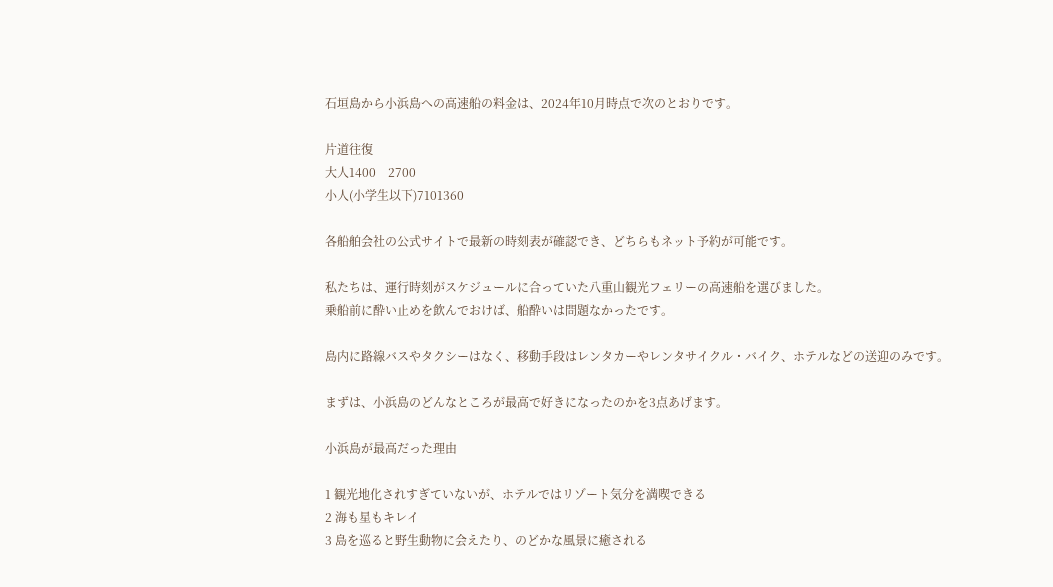石垣島から小浜島への高速船の料金は、2024年10月時点で次のとおりです。

片道往復
大人1400    2700
小人(小学生以下)7101360

各船舶会社の公式サイトで最新の時刻表が確認でき、どちらもネット予約が可能です。

私たちは、運行時刻がスケジュールに合っていた八重山観光フェリーの高速船を選びました。
乗船前に酔い止めを飲んでおけば、船酔いは問題なかったです。

島内に路線バスやタクシーはなく、移動手段はレンタカーやレンタサイクル・バイク、ホテルなどの送迎のみです。

まずは、小浜島のどんなところが最高で好きになったのかを3点あげます。

小浜島が最高だった理由

1 観光地化されすぎていないが、ホテルではリゾート気分を満喫できる
2 海も星もキレイ
3 島を巡ると野生動物に会えたり、のどかな風景に癒される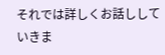それでは詳しくお話ししていきま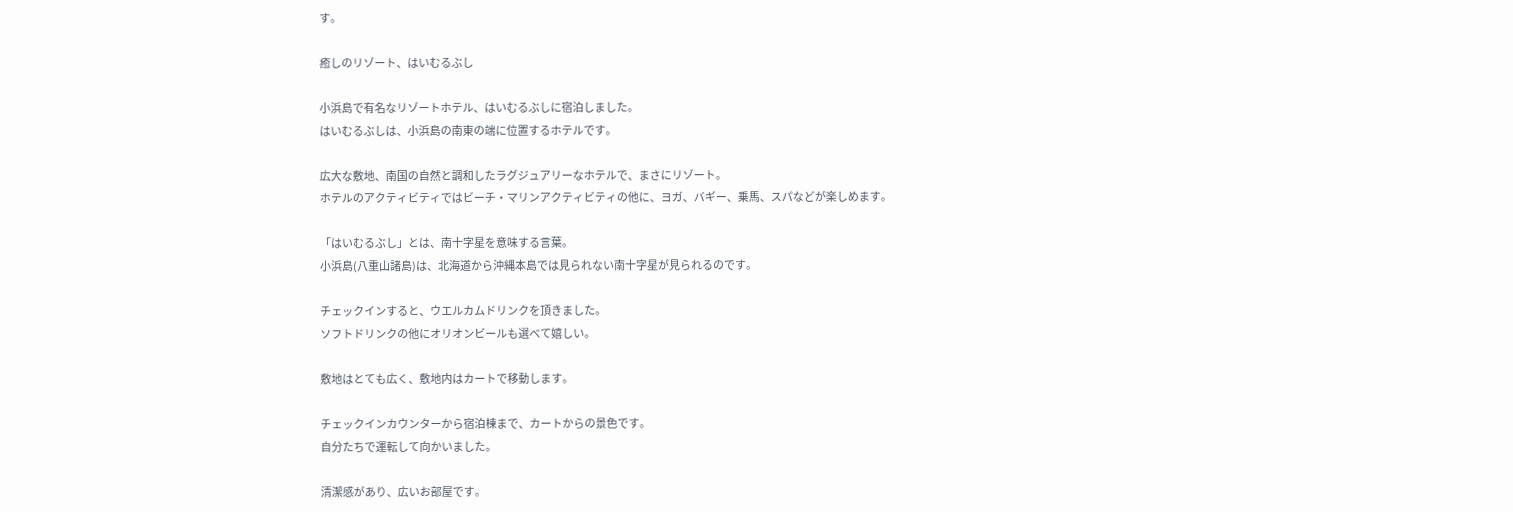す。

癒しのリゾート、はいむるぶし

小浜島で有名なリゾートホテル、はいむるぶしに宿泊しました。
はいむるぶしは、小浜島の南東の端に位置するホテルです。

広大な敷地、南国の自然と調和したラグジュアリーなホテルで、まさにリゾート。
ホテルのアクティビティではビーチ・マリンアクティビティの他に、ヨガ、バギー、乗馬、スパなどが楽しめます。

「はいむるぶし」とは、南十字星を意味する言葉。
小浜島(八重山諸島)は、北海道から沖縄本島では見られない南十字星が見られるのです。

チェックインすると、ウエルカムドリンクを頂きました。
ソフトドリンクの他にオリオンビールも選べて嬉しい。

敷地はとても広く、敷地内はカートで移動します。

チェックインカウンターから宿泊棟まで、カートからの景色です。
自分たちで運転して向かいました。

清潔感があり、広いお部屋です。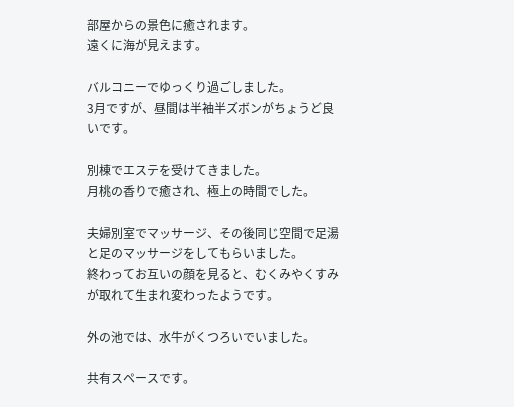部屋からの景色に癒されます。
遠くに海が見えます。

バルコニーでゆっくり過ごしました。
3月ですが、昼間は半袖半ズボンがちょうど良いです。

別棟でエステを受けてきました。
月桃の香りで癒され、極上の時間でした。

夫婦別室でマッサージ、その後同じ空間で足湯と足のマッサージをしてもらいました。
終わってお互いの顔を見ると、むくみやくすみが取れて生まれ変わったようです。

外の池では、水牛がくつろいでいました。

共有スペースです。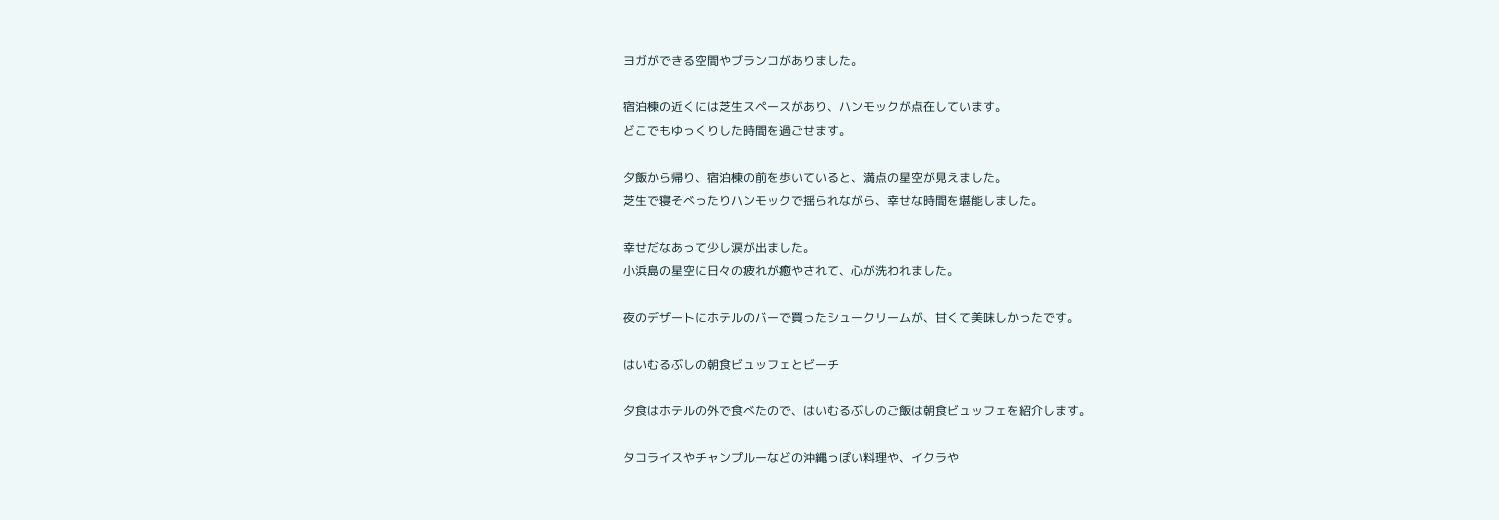ヨガができる空間やブランコがありました。

宿泊棟の近くには芝生スペースがあり、ハンモックが点在しています。
どこでもゆっくりした時間を過ごせます。

夕飯から帰り、宿泊棟の前を歩いていると、満点の星空が見えました。
芝生で寝そべったりハンモックで揺られながら、幸せな時間を堪能しました。

幸せだなあって少し涙が出ました。
小浜島の星空に日々の疲れが癒やされて、心が洗われました。

夜のデザートにホテルのバーで買ったシュークリームが、甘くて美味しかったです。

はいむるぶしの朝食ビュッフェとビーチ

夕食はホテルの外で食べたので、はいむるぶしのご飯は朝食ビュッフェを紹介します。

タコライスやチャンプルーなどの沖縄っぽい料理や、イクラや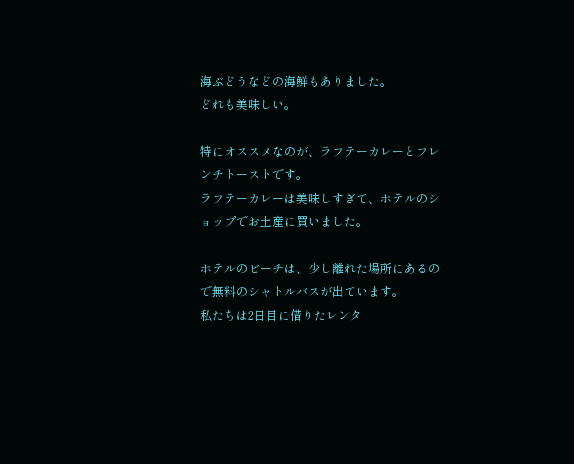海ぶどうなどの海鮮もありました。
どれも美味しい。

特にオススメなのが、ラフテーカレーとフレンチトーストです。
ラフテーカレーは美味しすぎて、ホテルのショップでお土産に買いました。

ホテルのビーチは、少し離れた場所にあるので無料のシャトルバスが出ています。
私たちは2日目に借りたレンタ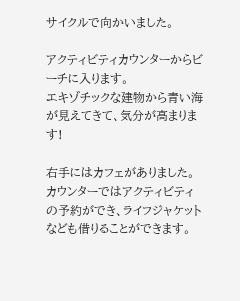サイクルで向かいました。

アクティビティカウンターからビーチに入ります。
エキゾチックな建物から青い海が見えてきて、気分が高まります!

右手にはカフェがありました。
カウンターではアクティビティの予約ができ、ライフジャケットなども借りることができます。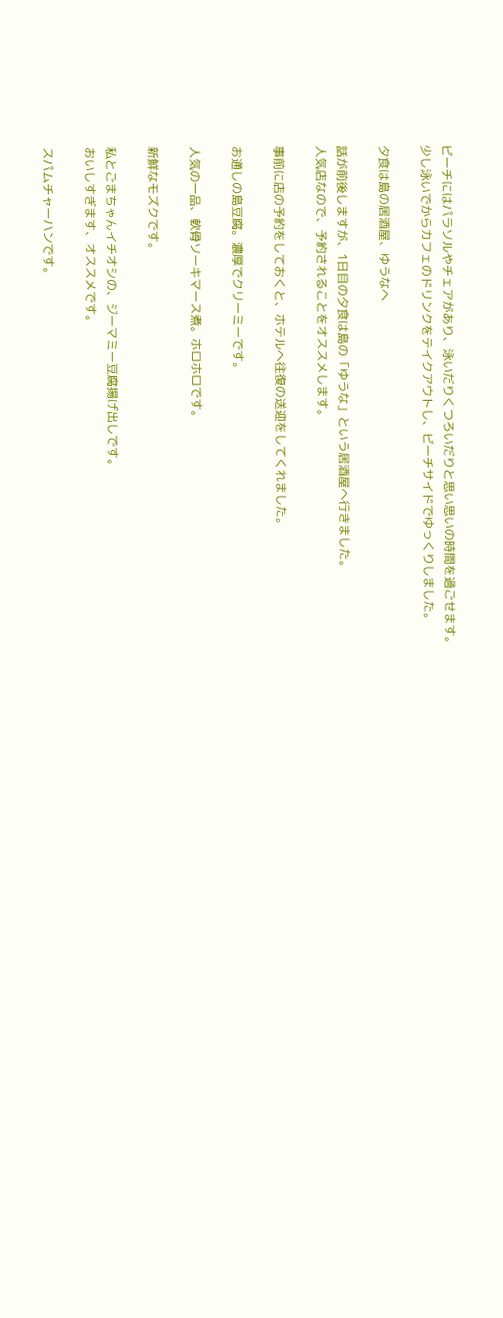ビーチにはパラソルやチェアがあり、泳いだりくつろいだりと思い思いの時間を過ごせます。
少し泳いでからカフェのドリンクをテイクアウトし、ビーチサイドでゆっくりしました。

夕食は島の居酒屋、ゆうなへ

話が前後しますが、1日目の夕食は島の「ゆうな」という居酒屋へ行きました。
人気店なので、予約されることをオススメします。

事前に店の予約をしておくと、ホテルへ往復の送迎をしてくれました。

お通しの島豆腐。濃厚でクリーミーです。

人気の一品、軟骨ソーキマース煮。ホロホロです。

新鮮なモズクです。

私とごまちゃんイチオシの、ジーマミー豆腐揚げ出しです。
おいしすぎます、オススメです。

スパムチャーハンです。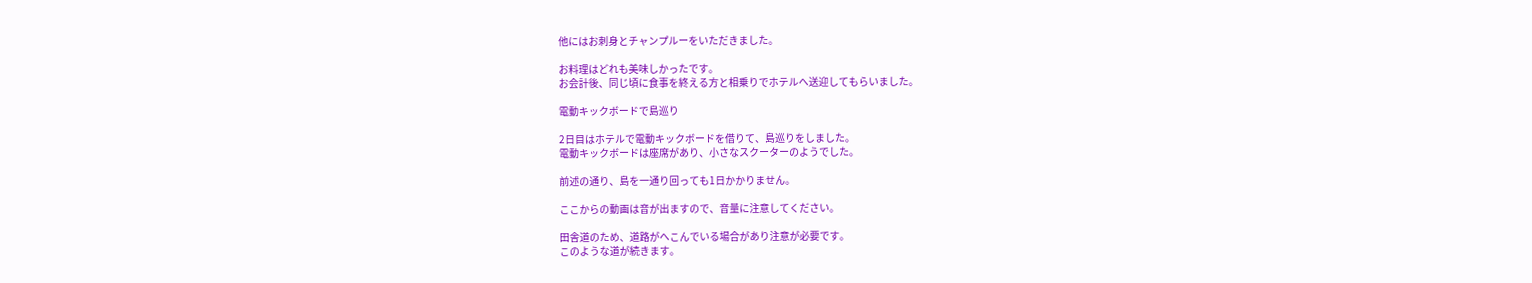他にはお刺身とチャンプルーをいただきました。

お料理はどれも美味しかったです。
お会計後、同じ頃に食事を終える方と相乗りでホテルへ送迎してもらいました。

電動キックボードで島巡り

2日目はホテルで電動キックボードを借りて、島巡りをしました。
電動キックボードは座席があり、小さなスクーターのようでした。

前述の通り、島を一通り回っても1日かかりません。

ここからの動画は音が出ますので、音量に注意してください。

田舎道のため、道路がへこんでいる場合があり注意が必要です。
このような道が続きます。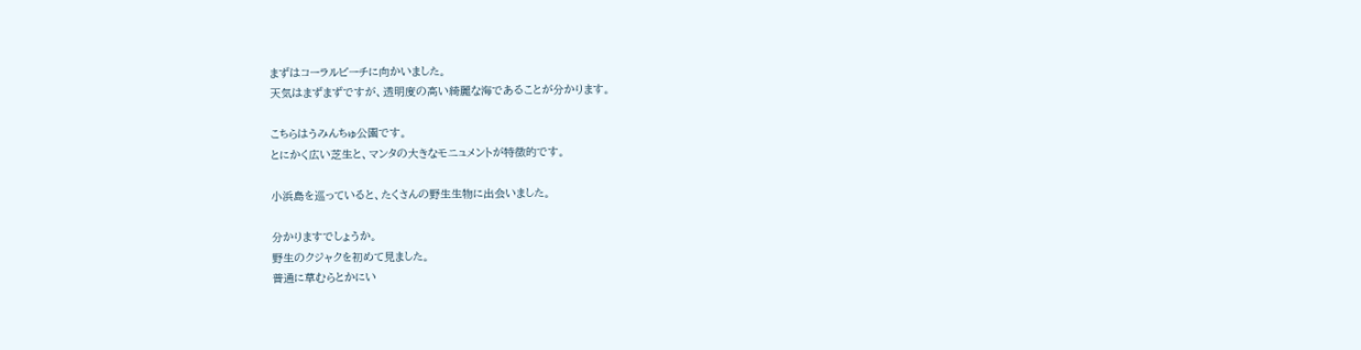まずはコーラルビーチに向かいました。
天気はまずまずですが、透明度の高い綺麗な海であることが分かります。

こちらはうみんちゅ公園です。
とにかく広い芝生と、マンタの大きなモニュメントが特徴的です。

小浜島を巡っていると、たくさんの野生生物に出会いました。

分かりますでしょうか。
野生のクジャクを初めて見ました。
普通に草むらとかにい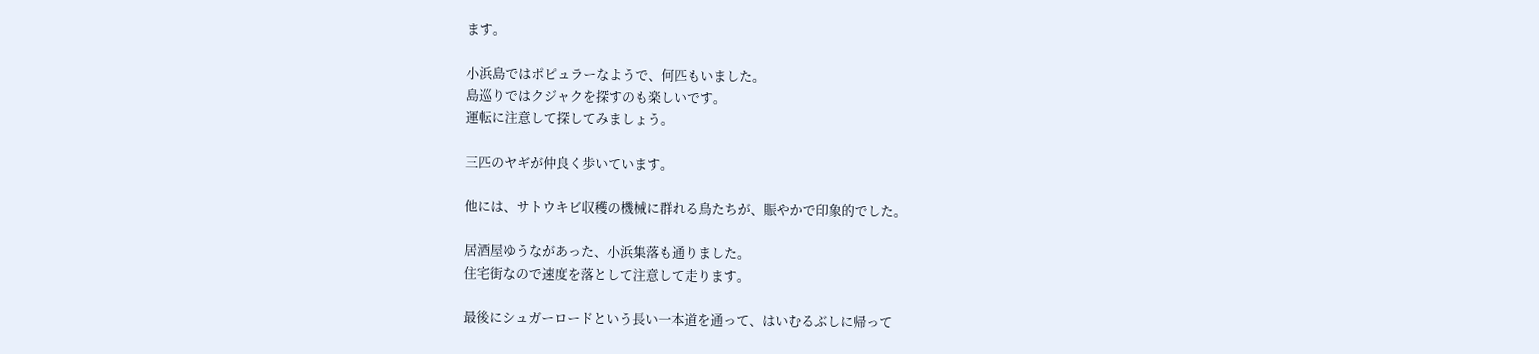ます。

小浜島ではポピュラーなようで、何匹もいました。
島巡りではクジャクを探すのも楽しいです。
運転に注意して探してみましょう。

三匹のヤギが仲良く歩いています。

他には、サトウキビ収穫の機械に群れる鳥たちが、賑やかで印象的でした。

居酒屋ゆうながあった、小浜集落も通りました。
住宅街なので速度を落として注意して走ります。

最後にシュガーロードという長い一本道を通って、はいむるぶしに帰って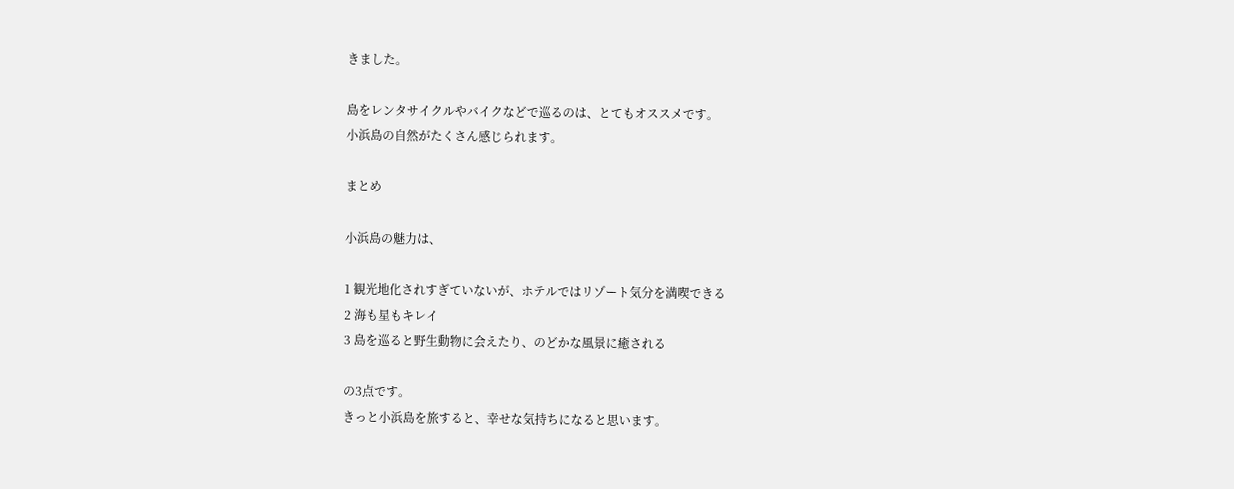きました。

島をレンタサイクルやバイクなどで巡るのは、とてもオススメです。
小浜島の自然がたくさん感じられます。

まとめ

小浜島の魅力は、

1 観光地化されすぎていないが、ホテルではリゾート気分を満喫できる
2 海も星もキレイ
3 島を巡ると野生動物に会えたり、のどかな風景に癒される

の3点です。
きっと小浜島を旅すると、幸せな気持ちになると思います。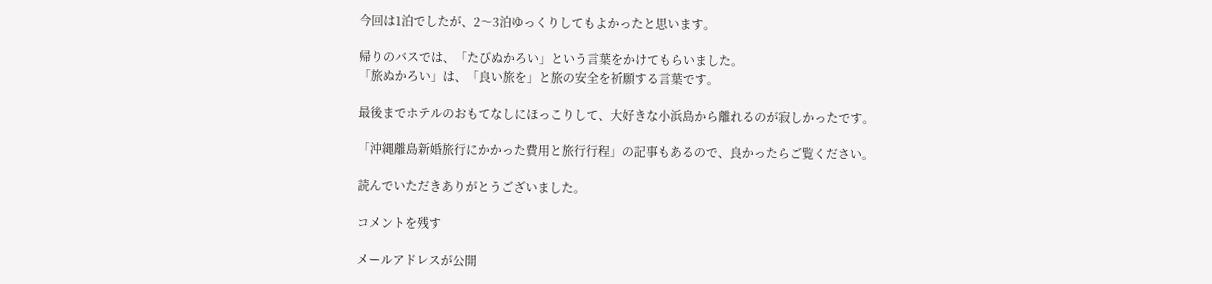今回は1泊でしたが、2〜3泊ゆっくりしてもよかったと思います。

帰りのバスでは、「たびぬかろい」という言葉をかけてもらいました。
「旅ぬかろい」は、「良い旅を」と旅の安全を祈願する言葉です。

最後までホテルのおもてなしにほっこりして、大好きな小浜島から離れるのが寂しかったです。

「沖縄離島新婚旅行にかかった費用と旅行行程」の記事もあるので、良かったらご覧ください。

読んでいただきありがとうございました。

コメントを残す

メールアドレスが公開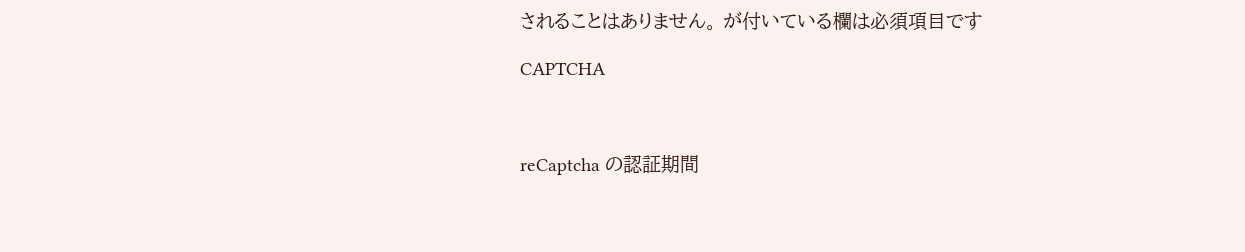されることはありません。 が付いている欄は必須項目です

CAPTCHA



reCaptcha の認証期間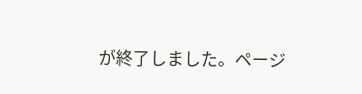が終了しました。ページ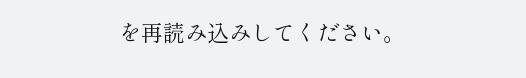を再読み込みしてください。